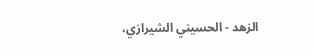الزهد - الحسيني الشيرازي،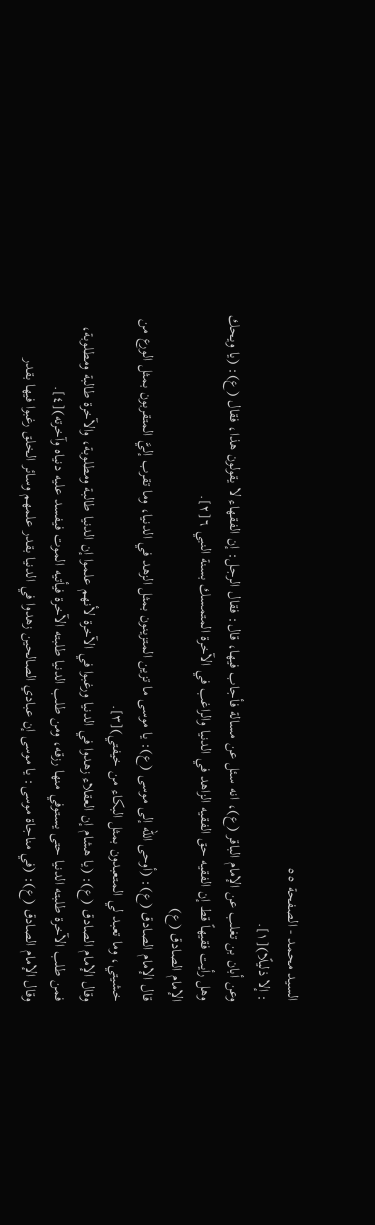السيد محمد - الصفحة ٥٥
: إلا ذليلًا)[١].
وعن أبان بن تغلب عن الإمام الباقر (ع)، انه سئل عن مسالة فأجاب فيها، قال: فقال الرجل: إن الفقهاء لا يقولون هذا، فقال (ع): (يا ويحك وهل رأيت فقيهاً قط إن الفقيه حق الفقيه الزاهد في الدنيا والراغب في الآخرة المتمسك بسنة النبي ٦[٢].
الإمام الصادق (ع)
قال الإمام الصادق (ع): (أوحى الله إلى موسى (ع): يا موسى ما تزين المتزينون بمثل الزهد في الدنيا، وما تقرب إليَّ المتقربون بمثل الورع من خشيتي، وما تعبد لي المتعبدون بمثل البكاء من خيفتي)[٣].
وقال الإمام الصادق (ع): (يا هشام إن العقلاء زهدوا في الدنيا ورغبوا في الآخرة لأنهم علموا إن الدنيا طالبة ومطلوبة، والآخرة طالبة ومطلوبة، فمن طلب الآخرة طلبته الدنيا حتى يستوفي منها رزقه، ومن طلب الدنيا طلبته الآخرة فيأتيه الموت فيفسد عليه دنياه وآخرته)[٤].
وقال الإمام الصادق (ع): (في مناجاة موسى: يا موسى إن عبادي الصالحين زهدوا في الدنيا بقدر علمهم وسائر الخلق رغبوا فيها بقدر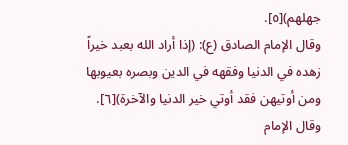جهلهم)[٥].
وقال الإمام الصادق (ع): (إذا أراد الله بعبد خيراً زهده في الدنيا وفقهه في الدين وبصره بعيوبها ومن أوتيهن فقد أوتي خير الدنيا والآخرة)[٦].
وقال الإمام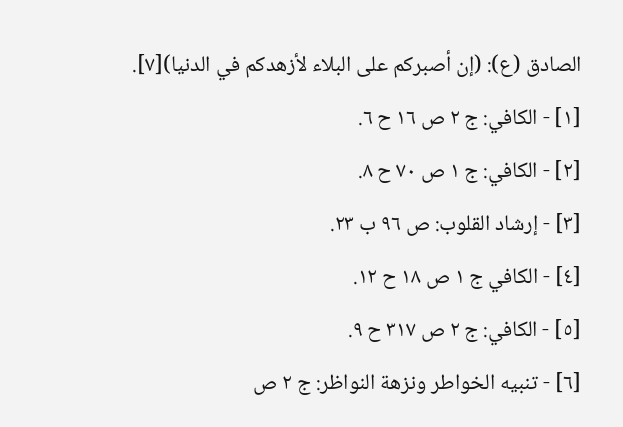الصادق (ع): (إن أصبركم على البلاء لأزهدكم في الدنيا)[٧].
[١] - الكافي: ج ٢ ص ١٦ ح ٦.
[٢] - الكافي: ج ١ ص ٧٠ ح ٨.
[٣] - إرشاد القلوب: ص ٩٦ ب ٢٣.
[٤] - الكافي ج ١ ص ١٨ ح ١٢.
[٥] - الكافي: ج ٢ ص ٣١٧ ح ٩.
[٦] - تنبيه الخواطر ونزهة النواظر: ج ٢ ص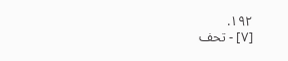١٩٢.
[٧] - تحف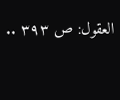العقول: ص ٣٩٣ ..